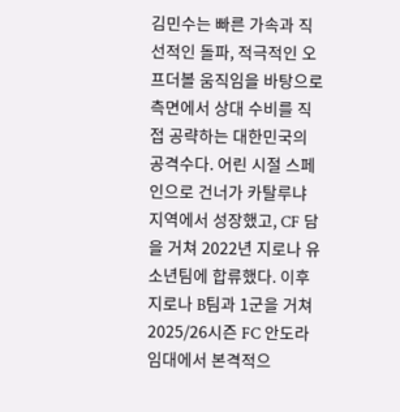김민수는 빠른 가속과 직선적인 돌파, 적극적인 오프더볼 움직임을 바탕으로 측면에서 상대 수비를 직접 공략하는 대한민국의 공격수다. 어린 시절 스페인으로 건너가 카탈루냐 지역에서 성장했고, CF 담을 거쳐 2022년 지로나 유소년팀에 합류했다. 이후 지로나 B팀과 1군을 거쳐 2025/26시즌 FC 안도라 임대에서 본격적으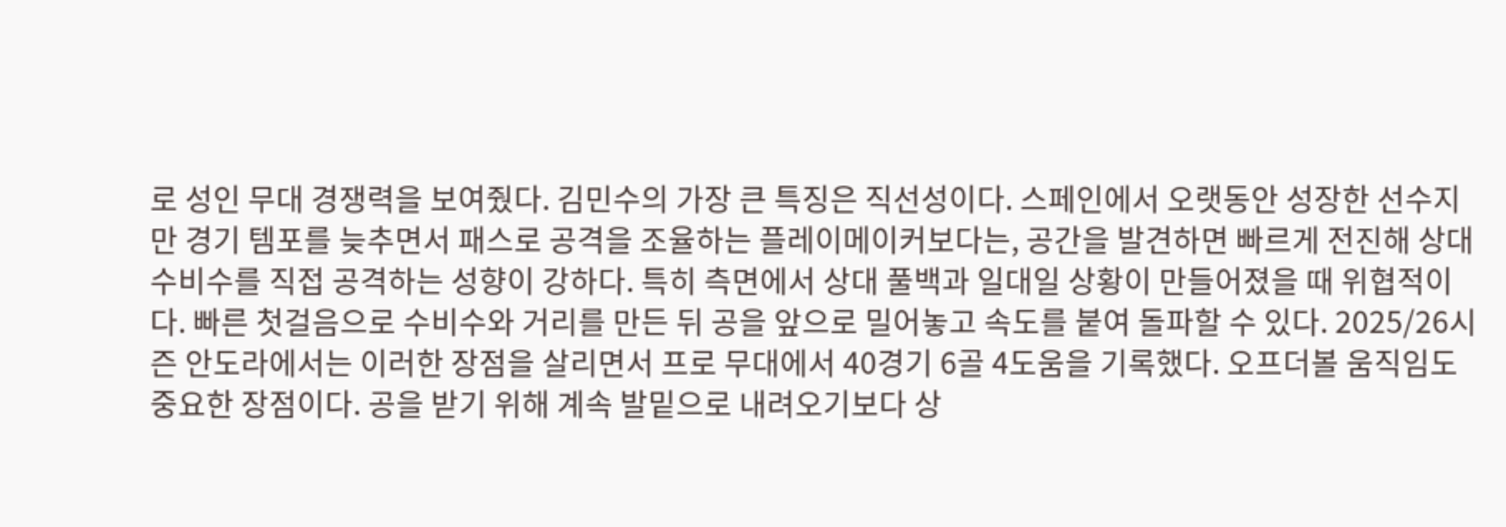로 성인 무대 경쟁력을 보여줬다. 김민수의 가장 큰 특징은 직선성이다. 스페인에서 오랫동안 성장한 선수지만 경기 템포를 늦추면서 패스로 공격을 조율하는 플레이메이커보다는, 공간을 발견하면 빠르게 전진해 상대 수비수를 직접 공격하는 성향이 강하다. 특히 측면에서 상대 풀백과 일대일 상황이 만들어졌을 때 위협적이다. 빠른 첫걸음으로 수비수와 거리를 만든 뒤 공을 앞으로 밀어놓고 속도를 붙여 돌파할 수 있다. 2025/26시즌 안도라에서는 이러한 장점을 살리면서 프로 무대에서 40경기 6골 4도움을 기록했다. 오프더볼 움직임도 중요한 장점이다. 공을 받기 위해 계속 발밑으로 내려오기보다 상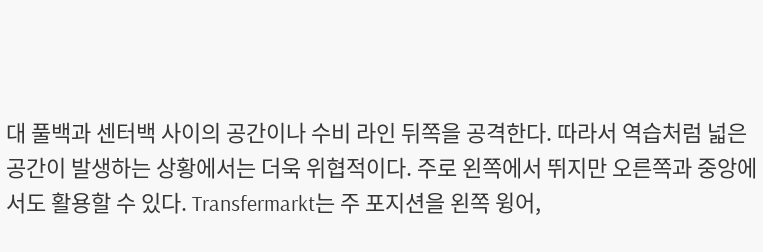대 풀백과 센터백 사이의 공간이나 수비 라인 뒤쪽을 공격한다. 따라서 역습처럼 넓은 공간이 발생하는 상황에서는 더욱 위협적이다. 주로 왼쪽에서 뛰지만 오른쪽과 중앙에서도 활용할 수 있다. Transfermarkt는 주 포지션을 왼쪽 윙어,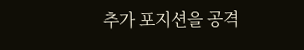추가 포지션을 공격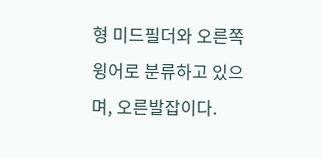형 미드필더와 오른쪽 윙어로 분류하고 있으며, 오른발잡이다.